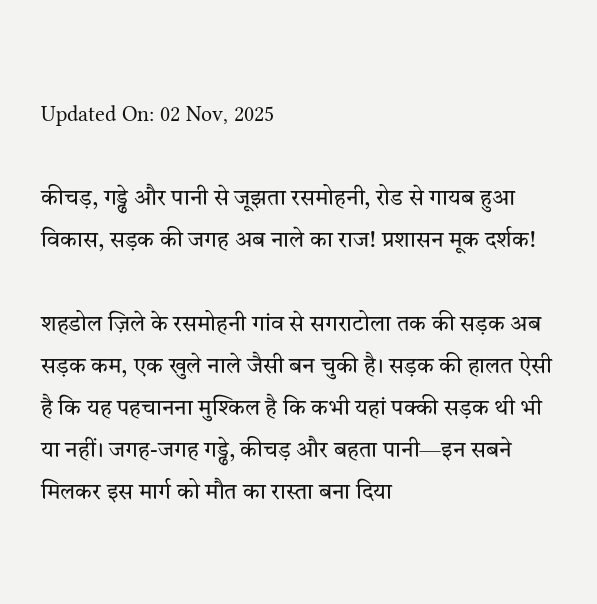Updated On: 02 Nov, 2025

कीचड़, गड्ढे और पानी से जूझता रसमोहनी, रोड से गायब हुआ विकास, सड़क की जगह अब नाले का राज! प्रशासन मूक दर्शक!

शहडोल ज़िले के रसमोहनी गांव से सगराटोला तक की सड़क अब सड़क कम, एक खुले नाले जैसी बन चुकी है। सड़क की हालत ऐसी है कि यह पहचानना मुश्किल है कि कभी यहां पक्की सड़क थी भी या नहीं। जगह-जगह गड्ढे, कीचड़ और बहता पानी—इन सबने मिलकर इस मार्ग को मौत का रास्ता बना दिया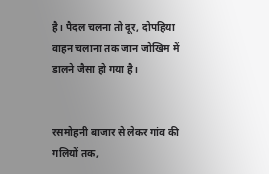है। पैदल चलना तो दूर, दोपहिया वाहन चलाना तक जान जोखिम में डालने जैसा हो गया है।


रसमोहनी बाजार से लेकर गांव की गलियों तक,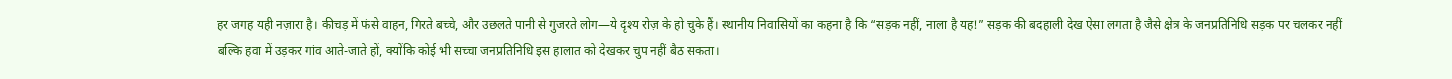हर जगह यही नज़ारा है। कीचड़ में फंसे वाहन, गिरते बच्चे, और उछलते पानी से गुजरते लोग—ये दृश्य रोज़ के हो चुके हैं। स्थानीय निवासियों का कहना है कि “सड़क नहीं, नाला है यह!” सड़क की बदहाली देख ऐसा लगता है जैसे क्षेत्र के जनप्रतिनिधि सड़क पर चलकर नहीं बल्कि हवा में उड़कर गांव आते-जाते हों, क्योंकि कोई भी सच्चा जनप्रतिनिधि इस हालात को देखकर चुप नहीं बैठ सकता।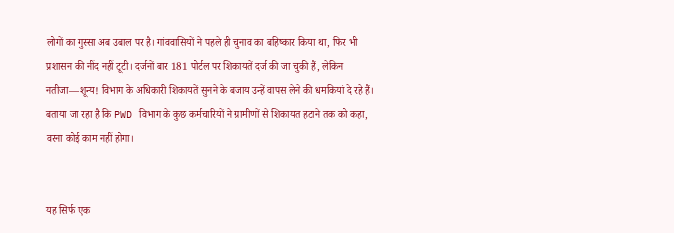लोगों का गुस्सा अब उबाल पर है। गांववासियों ने पहले ही चुनाव का बहिष्कार किया था, फिर भी प्रशासन की नींद नहीं टूटी। दर्जनों बार 181 पोर्टल पर शिकायतें दर्ज की जा चुकी हैं, लेकिन नतीजा—शून्य! विभाग के अधिकारी शिकायतें सुनने के बजाय उन्हें वापस लेने की धमकियां दे रहे हैं। बताया जा रहा है कि PWD विभाग के कुछ कर्मचारियों ने ग्रामीणों से शिकायत हटाने तक को कहा, वरना कोई काम नहीं होगा।


यह सिर्फ एक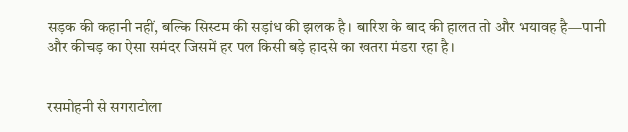सड़क की कहानी नहीं, बल्कि सिस्टम की सड़ांध की झलक है। बारिश के बाद की हालत तो और भयावह है—पानी और कीचड़ का ऐसा समंदर जिसमें हर पल किसी बड़े हादसे का खतरा मंडरा रहा है।


रसमोहनी से सगराटोला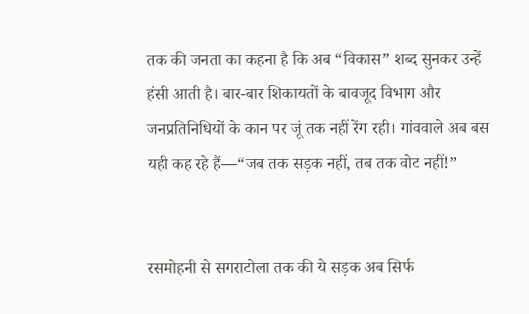तक की जनता का कहना है कि अब “विकास” शब्द सुनकर उन्हें हंसी आती है। बार-बार शिकायतों के बावजूद विभाग और जनप्रतिनिधियों के कान पर जूं तक नहीं रेंग रही। गांववाले अब बस यही कह रहे हैं—“जब तक सड़क नहीं, तब तक वोट नहीं!”


रसमोहनी से सगराटोला तक की ये सड़क अब सिर्फ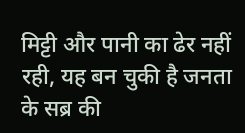मिट्टी और पानी का ढेर नहीं रही, यह बन चुकी है जनता के सब्र की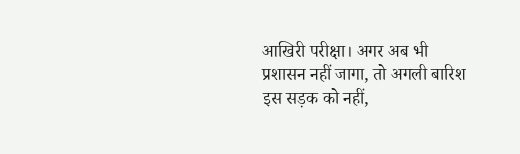आखिरी परीक्षा। अगर अब भी प्रशासन नहीं जागा, तो अगली बारिश इस सड़क को नहीं,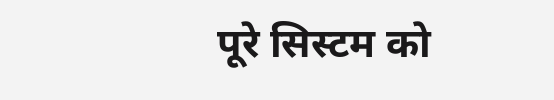पूरे सिस्टम को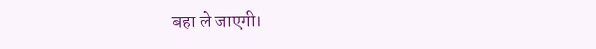बहा ले जाएगी।